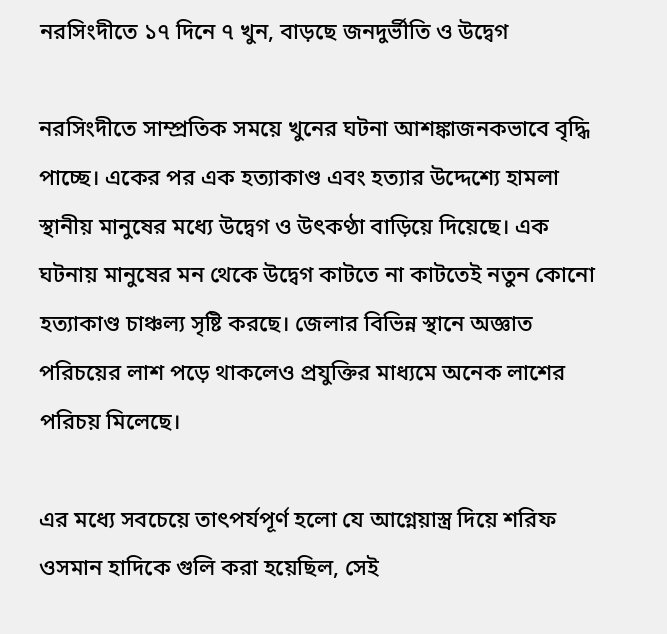নরসিংদীতে ১৭ দিনে ৭ খুন, বাড়ছে জনদুর্ভীতি ও উদ্বেগ

নরসিংদীতে সাম্প্রতিক সময়ে খুনের ঘটনা আশঙ্কাজনকভাবে বৃদ্ধি পাচ্ছে। একের পর এক হত্যাকাণ্ড এবং হত্যার উদ্দেশ্যে হামলা স্থানীয় মানুষের মধ্যে উদ্বেগ ও উৎকণ্ঠা বাড়িয়ে দিয়েছে। এক ঘটনায় মানুষের মন থেকে উদ্বেগ কাটতে না কাটতেই নতুন কোনো হত্যাকাণ্ড চাঞ্চল্য সৃষ্টি করছে। জেলার বিভিন্ন স্থানে অজ্ঞাত পরিচয়ের লাশ পড়ে থাকলেও প্রযুক্তির মাধ্যমে অনেক লাশের পরিচয় মিলেছে।

এর মধ্যে সবচেয়ে তাৎপর্যপূর্ণ হলো যে আগ্নেয়াস্ত্র দিয়ে শরিফ ওসমান হাদিকে গুলি করা হয়েছিল, সেই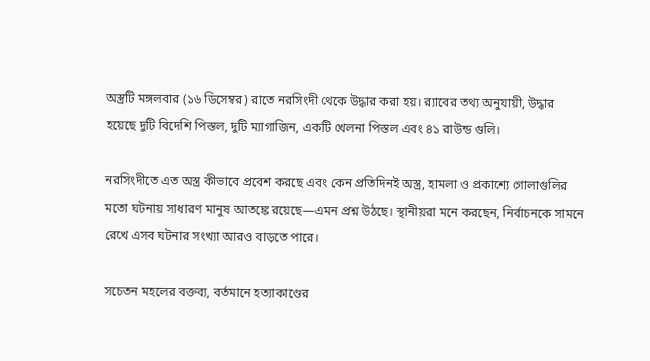অস্ত্রটি মঙ্গলবার (১৬ ডিসেম্বর) রাতে নরসিংদী থেকে উদ্ধার করা হয়। র‌্যাবের তথ্য অনুযায়ী, উদ্ধার হয়েছে দুটি বিদেশি পিস্তল, দুটি ম্যাগাজিন, একটি খেলনা পিস্তল এবং ৪১ রাউন্ড গুলি।

নরসিংদীতে এত অস্ত্র কীভাবে প্রবেশ করছে এবং কেন প্রতিদিনই অস্ত্র, হামলা ও প্রকাশ্যে গোলাগুলির মতো ঘটনায় সাধারণ মানুষ আতঙ্কে রয়েছে—এমন প্রশ্ন উঠছে। স্থানীয়রা মনে করছেন, নির্বাচনকে সামনে রেখে এসব ঘটনার সংখ্যা আরও বাড়তে পারে।

সচেতন মহলের বক্তব্য, বর্তমানে হত্যাকাণ্ডের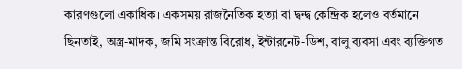কারণগুলো একাধিক। একসময় রাজনৈতিক হত্যা বা দ্বন্দ্ব কেন্দ্রিক হলেও বর্তমানে ছিনতাই, অস্ত্র-মাদক, জমি সংক্রান্ত বিরোধ, ইন্টারনেট-ডিশ, বালু ব্যবসা এবং ব্যক্তিগত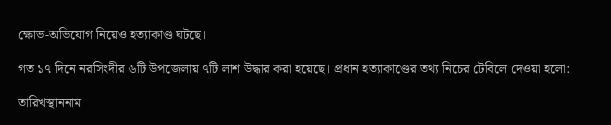ক্ষোভ-অভিযোগ নিয়েও হত্যাকাণ্ড ঘটছে।

গত ১৭ দিনে নরসিংদীর ৬টি উপজেলায় ৭টি লাশ উদ্ধার করা হয়েছে। প্রধান হত্যাকাণ্ডের তথ্য নিচের টেবিলে দেওয়া হলো:

তারিখস্থাননাম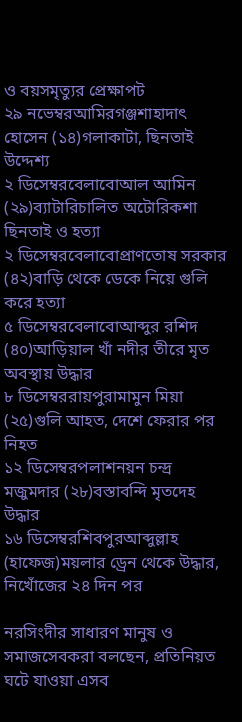ও বয়সমৃত্যুর প্রেক্ষাপট
২৯ নভেম্বরআমিরগঞ্জশাহাদাৎ হোসেন (১৪)গলাকাটা, ছিনতাই উদ্দেশ্য
২ ডিসেম্বরবেলাবোআল আমিন (২৯)ব্যাটারিচালিত অটোরিকশা ছিনতাই ও হত্যা
২ ডিসেম্বরবেলাবোপ্রাণতোষ সরকার (৪২)বাড়ি থেকে ডেকে নিয়ে গুলি করে হত্যা
৫ ডিসেম্বরবেলাবোআব্দুর রশিদ (৪০)আড়িয়াল খাঁ নদীর তীরে মৃত অবস্থায় উদ্ধার
৮ ডিসেম্বররায়পুরামামুন মিয়া (২৫)গুলি আহত, দেশে ফেরার পর নিহত
১২ ডিসেম্বরপলাশনয়ন চন্দ্র মজুমদার (২৮)বস্তাবন্দি মৃতদেহ উদ্ধার
১৬ ডিসেম্বরশিবপুরআব্দুল্লাহ (হাফেজ)ময়লার ড্রেন থেকে উদ্ধার, নিখোঁজের ২৪ দিন পর

নরসিংদীর সাধারণ মানুষ ও সমাজসেবকরা বলছেন, প্রতিনিয়ত ঘটে যাওয়া এসব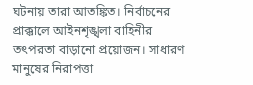ঘটনায় তারা আতঙ্কিত। নির্বাচনের প্রাক্কালে আইনশৃঙ্খলা বাহিনীর তৎপরতা বাড়ানো প্রয়োজন। সাধারণ মানুষের নিরাপত্তা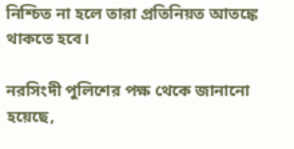নিশ্চিত না হলে তারা প্রতিনিয়ত আতঙ্কে থাকতে হবে।

নরসিংদী পুলিশের পক্ষ থেকে জানানো হয়েছে,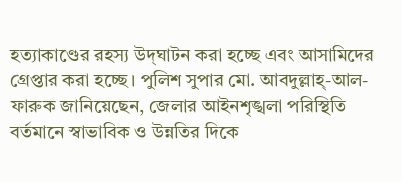হত্যাকাণ্ডের রহস্য উদ্‌ঘাটন করা হচ্ছে এবং আসামিদের গ্রেপ্তার করা হচ্ছে। পুলিশ সুপার মো. আবদুল্লাহ্-আল-ফারুক জানিয়েছেন, জেলার আইনশৃঙ্খলা পরিস্থিতি বর্তমানে স্বাভাবিক ও উন্নতির দিকে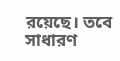রয়েছে। তবে সাধারণ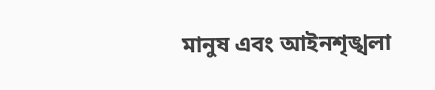মানুষ এবং আইনশৃঙ্খলা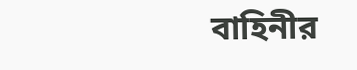বাহিনীর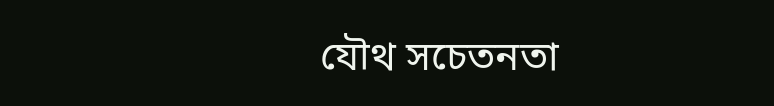যৌথ সচেতনতা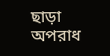ছাড়া অপরাধ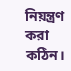নিয়ন্ত্রণ করা কঠিন।